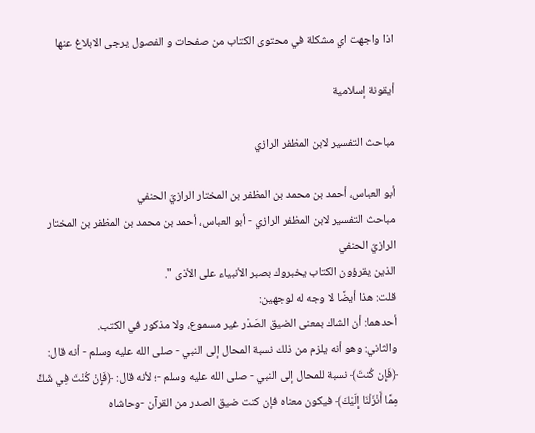اذا واجهت اي مشكلة في محتوى الكتاب من صفحات و الفصول يرجى الابلاغ عنها

أيقونة إسلامية

مباحث التفسير لابن المظفر الرازي

أبو العباس، أحمد بن محمد بن المظفر بن المختار الرازيّ الحنفي
مباحث التفسير لابن المظفر الرازي - أبو العباس، أحمد بن محمد بن المظفر بن المختار الرازيّ الحنفي
الذين يقرؤون الكتاب يخبروك بصبر الأنبياء على الأذى ".
قلت: هذا أيضًا لا وجه له لوجهين:
أحدهما: أن الشاك بمعنى الضيق الصَدْر غير مسموع، ولا مذكور في الكتب.
والثاني: وهو أنه يلزم من ذلك نسبة المحال إلى النبي - صلى الله عليه وسلم - أنه قال: ﴿فَإِن كُنتَ﴾ نسبة للمحال إلى النبي - صلى الله عليه وسلم -؛ لأنه قال: ﴿فَإِنْ كُنْتَ فِي شَكٍّ مِمَّا أَنْزَلْنَا إِلَيْكَ﴾ فيكون معناه فإن كنت ضيق الصدر من القرآن -وحاشاه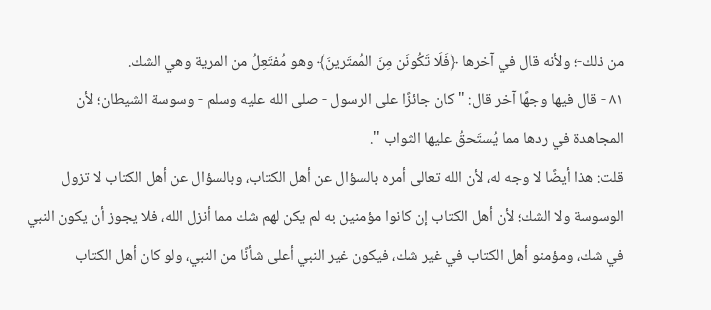من ذلك-؛ ولأنه قال في آخرها ﴿فَلَا تَكُونَن مِنَ المُمتَرينَ﴾ وهو مُفتَعِلُ من المرية وهي الشك.
٨١ - قال فيها وجهًا آخر قال: " كان جائزًا على الرسول - صلى الله عليه وسلم - وسوسة الشيطان؛ لأن المجاهدة في ردها مما يُستَحقُ عليها الثواب ".
قلت: هذا أيضًا لا وجه له، لأن الله تعالى أمره بالسؤال عن أهل الكتاب، وبالسؤال عن أهل الكتاب لا تزول الوسوسة ولا الشك؛ لأن أهل الكتاب إن كانوا مؤمنين به لم يكن لهم شك مما أنزل الله، فلا يجوز أن يكون النبي في شك، ومؤمنو أهل الكتاب في غير شك، فيكون غير النبي أعلى شأنًا من النبي، ولو كان أهل الكتاب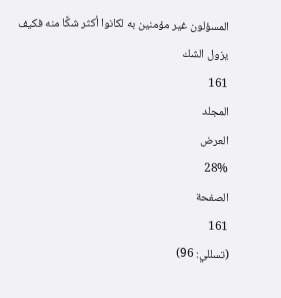المسؤلون غير مؤمنين به لكانوا أكثر شكًا منه فكيف يزول الشك
161
المجلد
العرض
28%
الصفحة
161
(تسللي: 96)